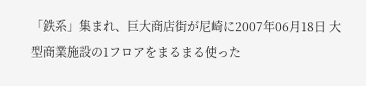「鉄系」集まれ、巨大商店街が尼崎に2007年06月18日 大型商業施設の1フロアをまるまる使った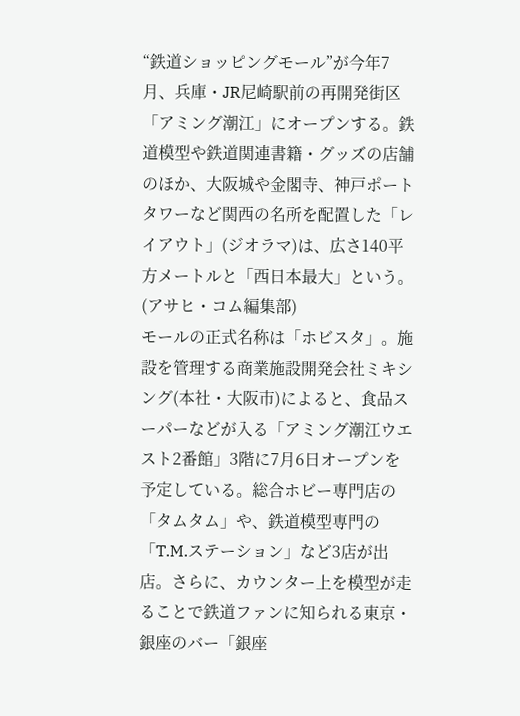“鉄道ショッピングモール”が今年7月、兵庫・JR尼崎駅前の再開発街区「アミング潮江」にオープンする。鉄道模型や鉄道関連書籍・グッズの店舗のほか、大阪城や金閣寺、神戸ポートタワーなど関西の名所を配置した「レイアウト」(ジオラマ)は、広さ140平方メートルと「西日本最大」という。(アサヒ・コム編集部)
モールの正式名称は「ホビスタ」。施設を管理する商業施設開発会社ミキシング(本社・大阪市)によると、食品スーパーなどが入る「アミング潮江ウエスト2番館」3階に7月6日オープンを予定している。総合ホビー専門店の「タムタム」や、鉄道模型専門の「T.M.ステーション」など3店が出店。さらに、カウンター上を模型が走ることで鉄道ファンに知られる東京・銀座のバー「銀座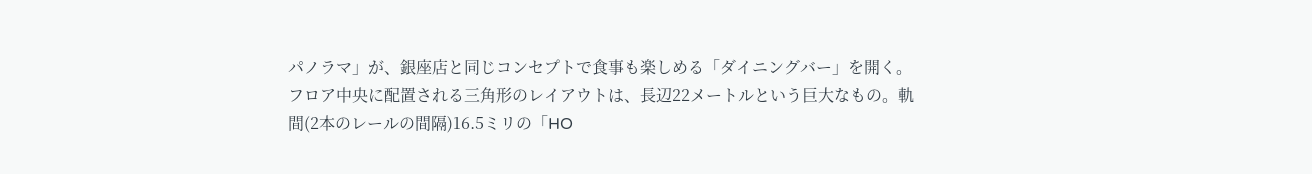パノラマ」が、銀座店と同じコンセプトで食事も楽しめる「ダイニングバー」を開く。 フロア中央に配置される三角形のレイアウトは、長辺22メートルという巨大なもの。軌間(2本のレールの間隔)16.5ミリの「HO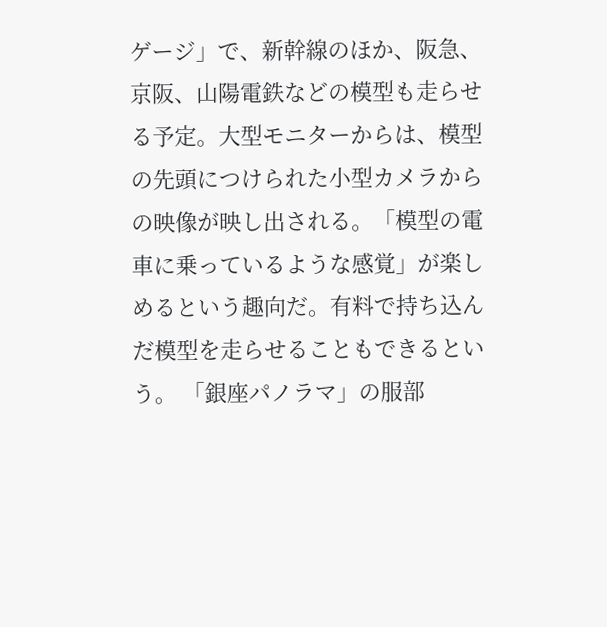ゲージ」で、新幹線のほか、阪急、京阪、山陽電鉄などの模型も走らせる予定。大型モニターからは、模型の先頭につけられた小型カメラからの映像が映し出される。「模型の電車に乗っているような感覚」が楽しめるという趣向だ。有料で持ち込んだ模型を走らせることもできるという。 「銀座パノラマ」の服部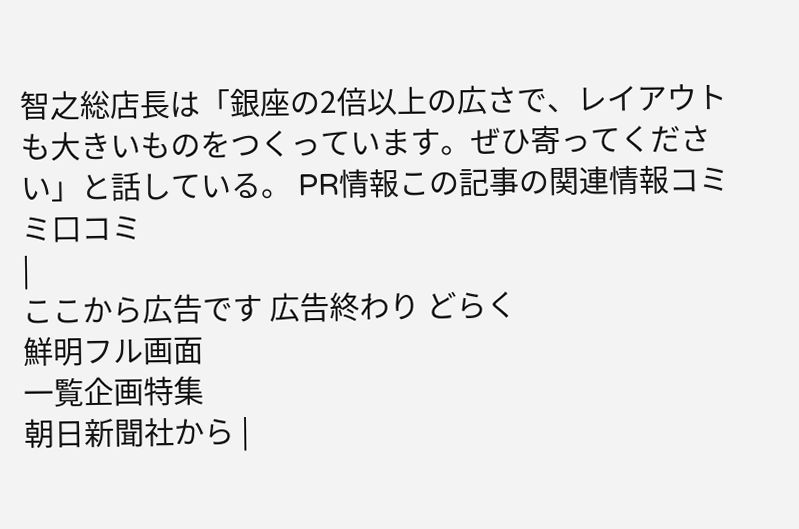智之総店長は「銀座の2倍以上の広さで、レイアウトも大きいものをつくっています。ぜひ寄ってください」と話している。 PR情報この記事の関連情報コミミ口コミ
|
ここから広告です 広告終わり どらく
鮮明フル画面
一覧企画特集
朝日新聞社から |